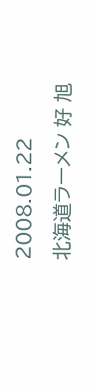2008.01.22
北海道ラーメン 好 旭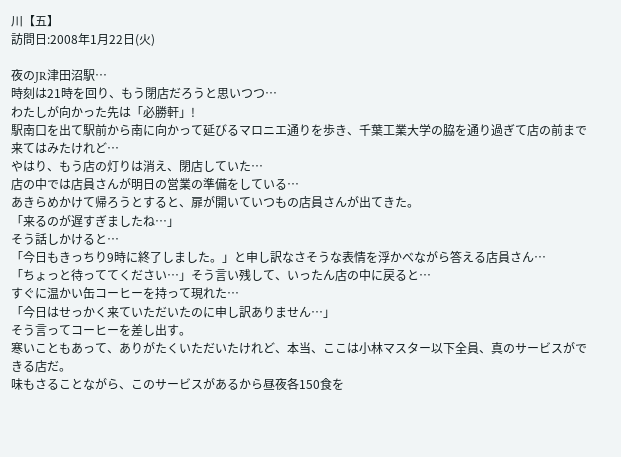川【五】
訪問日:2008年1月22日(火)

夜のJR津田沼駅…
時刻は21時を回り、もう閉店だろうと思いつつ…
わたしが向かった先は「必勝軒」!
駅南口を出て駅前から南に向かって延びるマロニエ通りを歩き、千葉工業大学の脇を通り過ぎて店の前まで来てはみたけれど…
やはり、もう店の灯りは消え、閉店していた…
店の中では店員さんが明日の営業の準備をしている…
あきらめかけて帰ろうとすると、扉が開いていつもの店員さんが出てきた。
「来るのが遅すぎましたね…」
そう話しかけると…
「今日もきっちり9時に終了しました。」と申し訳なさそうな表情を浮かべながら答える店員さん…
「ちょっと待っててください…」そう言い残して、いったん店の中に戻ると…
すぐに温かい缶コーヒーを持って現れた…
「今日はせっかく来ていただいたのに申し訳ありません…」
そう言ってコーヒーを差し出す。
寒いこともあって、ありがたくいただいたけれど、本当、ここは小林マスター以下全員、真のサービスができる店だ。
味もさることながら、このサービスがあるから昼夜各150食を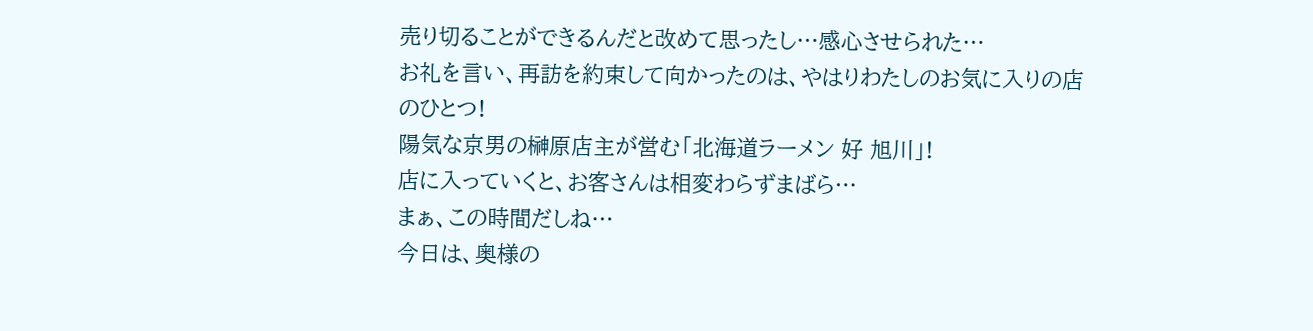売り切ることができるんだと改めて思ったし…感心させられた…
お礼を言い、再訪を約束して向かったのは、やはりわたしのお気に入りの店のひとつ!
陽気な京男の榊原店主が営む「北海道ラーメン 好 旭川」!
店に入っていくと、お客さんは相変わらずまばら…
まぁ、この時間だしね…
今日は、奥様の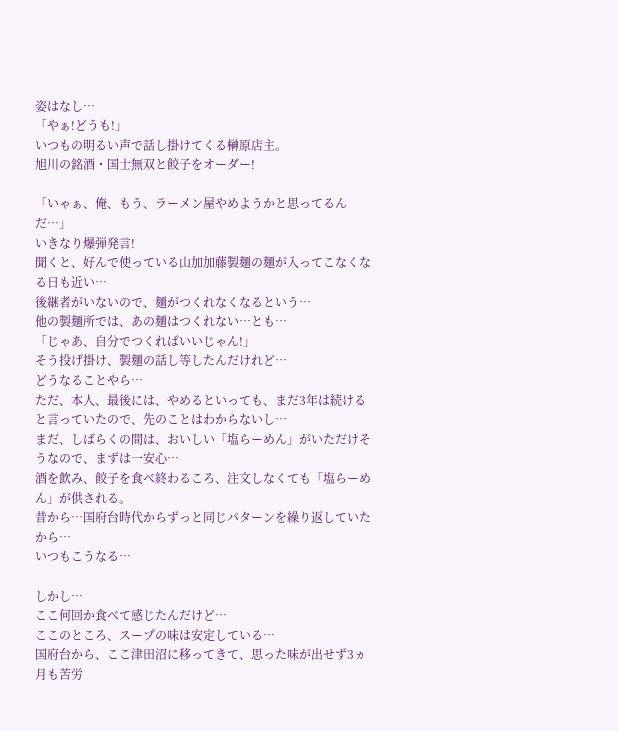姿はなし…
「やぁ!どうも!」
いつもの明るい声で話し掛けてくる榊原店主。
旭川の銘酒・国士無双と餃子をオーダー!

「いゃぁ、俺、もう、ラーメン屋やめようかと思ってるんだ…」
いきなり爆弾発言!
聞くと、好んで使っている山加加藤製麺の麺が入ってこなくなる日も近い…
後継者がいないので、麺がつくれなくなるという…
他の製麺所では、あの麺はつくれない…とも…
「じゃあ、自分でつくればいいじゃん!」
そう投げ掛け、製麺の話し等したんだけれど…
どうなることやら…
ただ、本人、最後には、やめるといっても、まだ3年は続けると言っていたので、先のことはわからないし…
まだ、しばらくの間は、おいしい「塩らーめん」がいただけそうなので、まずは一安心…
酒を飲み、餃子を食べ終わるころ、注文しなくても「塩らーめん」が供される。
昔から…国府台時代からずっと同じパターンを繰り返していたから…
いつもこうなる…

しかし…
ここ何回か食べて感じたんだけど…
ここのところ、スープの味は安定している…
国府台から、ここ津田沼に移ってきて、思った味が出せず3ヵ月も苦労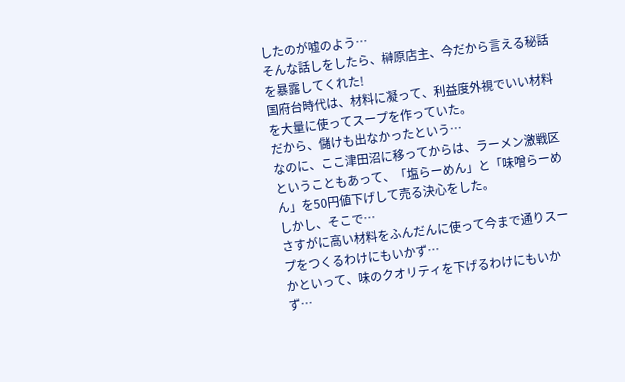したのが嘘のよう…
そんな話しをしたら、榊原店主、今だから言える秘話を暴露してくれた!
国府台時代は、材料に凝って、利益度外視でいい材料を大量に使ってスープを作っていた。
だから、儲けも出なかったという…
なのに、ここ津田沼に移ってからは、ラーメン激戦区ということもあって、「塩らーめん」と「味噌らーめん」を50円値下げして売る決心をした。
しかし、そこで…
さすがに高い材料をふんだんに使って今まで通りスープをつくるわけにもいかず…
かといって、味のクオリティを下げるわけにもいかず…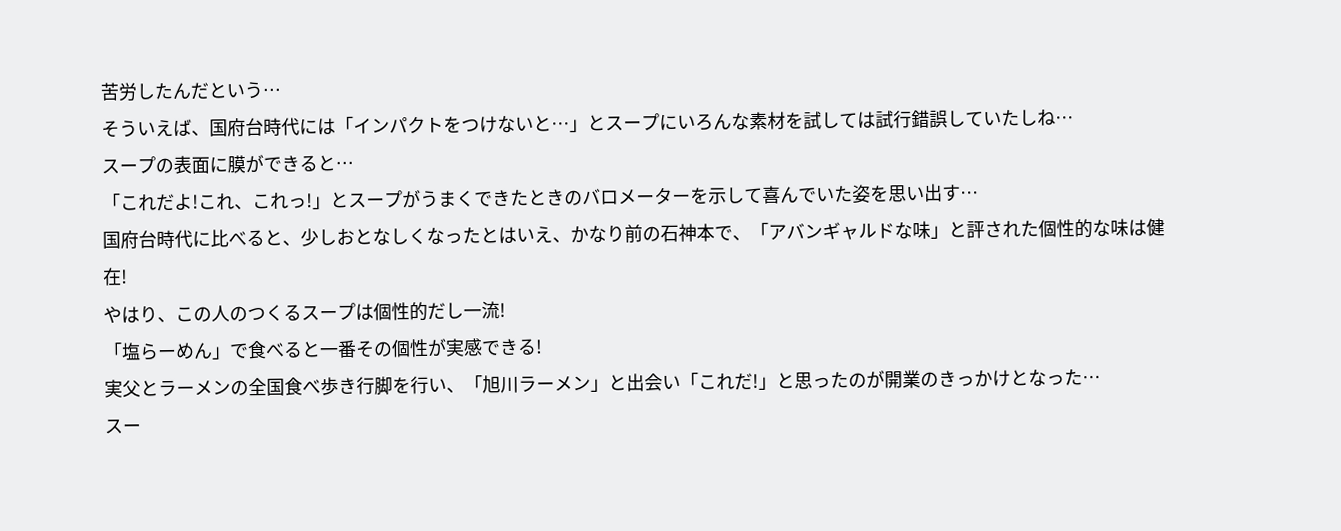苦労したんだという…
そういえば、国府台時代には「インパクトをつけないと…」とスープにいろんな素材を試しては試行錯誤していたしね…
スープの表面に膜ができると…
「これだよ!これ、これっ!」とスープがうまくできたときのバロメーターを示して喜んでいた姿を思い出す…
国府台時代に比べると、少しおとなしくなったとはいえ、かなり前の石神本で、「アバンギャルドな味」と評された個性的な味は健在!
やはり、この人のつくるスープは個性的だし一流!
「塩らーめん」で食べると一番その個性が実感できる!
実父とラーメンの全国食べ歩き行脚を行い、「旭川ラーメン」と出会い「これだ!」と思ったのが開業のきっかけとなった…
スー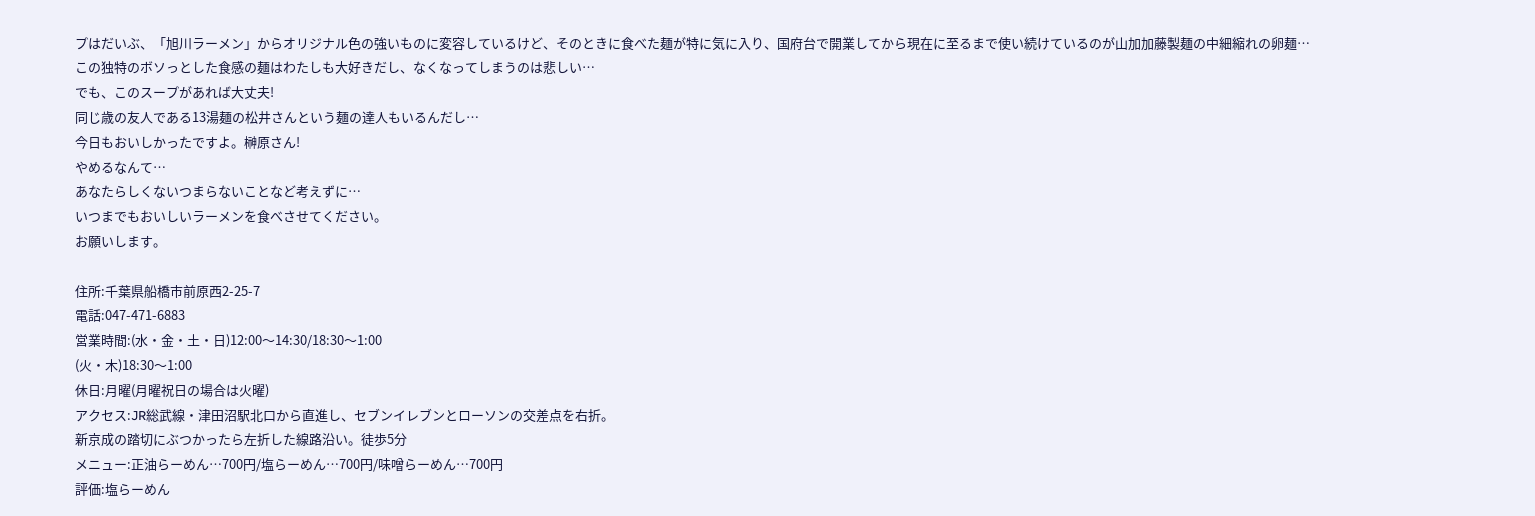プはだいぶ、「旭川ラーメン」からオリジナル色の強いものに変容しているけど、そのときに食べた麺が特に気に入り、国府台で開業してから現在に至るまで使い続けているのが山加加藤製麺の中細縮れの卵麺…
この独特のボソっとした食感の麺はわたしも大好きだし、なくなってしまうのは悲しい…
でも、このスープがあれば大丈夫!
同じ歳の友人である13湯麺の松井さんという麺の達人もいるんだし…
今日もおいしかったですよ。榊原さん!
やめるなんて…
あなたらしくないつまらないことなど考えずに…
いつまでもおいしいラーメンを食べさせてください。
お願いします。

住所:千葉県船橋市前原西2-25-7
電話:047-471-6883
営業時間:(水・金・土・日)12:00〜14:30/18:30〜1:00
(火・木)18:30〜1:00
休日:月曜(月曜祝日の場合は火曜)
アクセス:JR総武線・津田沼駅北口から直進し、セブンイレブンとローソンの交差点を右折。
新京成の踏切にぶつかったら左折した線路沿い。徒歩5分
メニュー:正油らーめん…700円/塩らーめん…700円/味噌らーめん…700円
評価:塩らーめん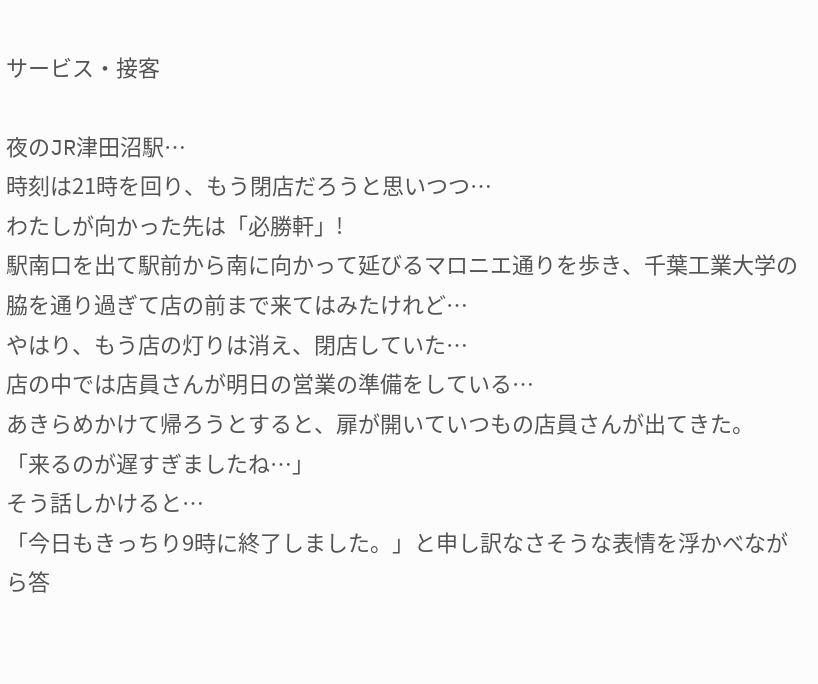サービス・接客

夜のJR津田沼駅…
時刻は21時を回り、もう閉店だろうと思いつつ…
わたしが向かった先は「必勝軒」!
駅南口を出て駅前から南に向かって延びるマロニエ通りを歩き、千葉工業大学の脇を通り過ぎて店の前まで来てはみたけれど…
やはり、もう店の灯りは消え、閉店していた…
店の中では店員さんが明日の営業の準備をしている…
あきらめかけて帰ろうとすると、扉が開いていつもの店員さんが出てきた。
「来るのが遅すぎましたね…」
そう話しかけると…
「今日もきっちり9時に終了しました。」と申し訳なさそうな表情を浮かべながら答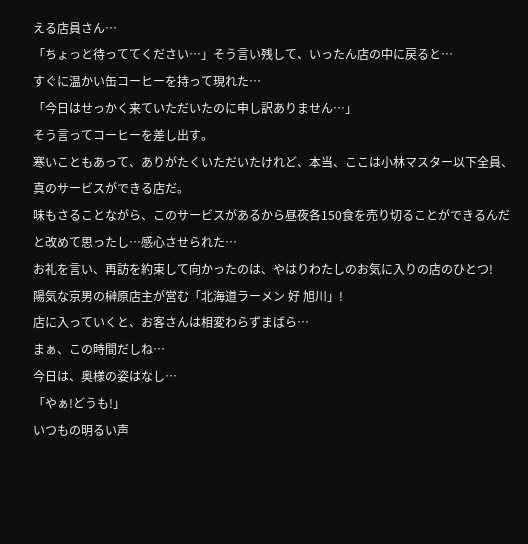える店員さん…
「ちょっと待っててください…」そう言い残して、いったん店の中に戻ると…
すぐに温かい缶コーヒーを持って現れた…
「今日はせっかく来ていただいたのに申し訳ありません…」
そう言ってコーヒーを差し出す。
寒いこともあって、ありがたくいただいたけれど、本当、ここは小林マスター以下全員、真のサービスができる店だ。
味もさることながら、このサービスがあるから昼夜各150食を売り切ることができるんだと改めて思ったし…感心させられた…
お礼を言い、再訪を約束して向かったのは、やはりわたしのお気に入りの店のひとつ!
陽気な京男の榊原店主が営む「北海道ラーメン 好 旭川」!
店に入っていくと、お客さんは相変わらずまばら…
まぁ、この時間だしね…
今日は、奥様の姿はなし…
「やぁ!どうも!」
いつもの明るい声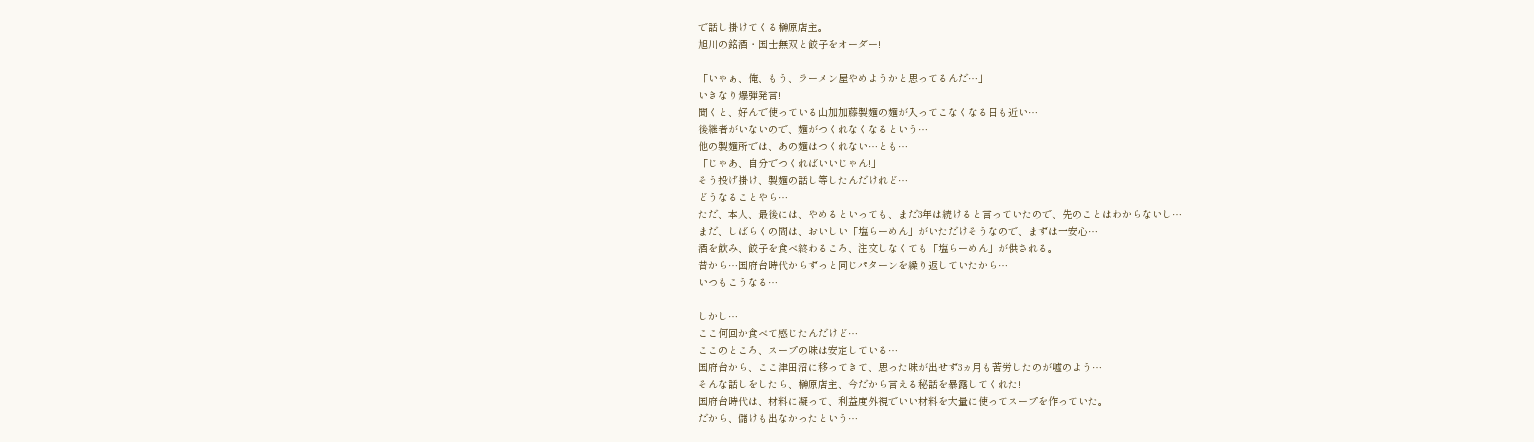で話し掛けてくる榊原店主。
旭川の銘酒・国士無双と餃子をオーダー!

「いゃぁ、俺、もう、ラーメン屋やめようかと思ってるんだ…」
いきなり爆弾発言!
聞くと、好んで使っている山加加藤製麺の麺が入ってこなくなる日も近い…
後継者がいないので、麺がつくれなくなるという…
他の製麺所では、あの麺はつくれない…とも…
「じゃあ、自分でつくればいいじゃん!」
そう投げ掛け、製麺の話し等したんだけれど…
どうなることやら…
ただ、本人、最後には、やめるといっても、まだ3年は続けると言っていたので、先のことはわからないし…
まだ、しばらくの間は、おいしい「塩らーめん」がいただけそうなので、まずは一安心…
酒を飲み、餃子を食べ終わるころ、注文しなくても「塩らーめん」が供される。
昔から…国府台時代からずっと同じパターンを繰り返していたから…
いつもこうなる…

しかし…
ここ何回か食べて感じたんだけど…
ここのところ、スープの味は安定している…
国府台から、ここ津田沼に移ってきて、思った味が出せず3ヵ月も苦労したのが嘘のよう…
そんな話しをしたら、榊原店主、今だから言える秘話を暴露してくれた!
国府台時代は、材料に凝って、利益度外視でいい材料を大量に使ってスープを作っていた。
だから、儲けも出なかったという…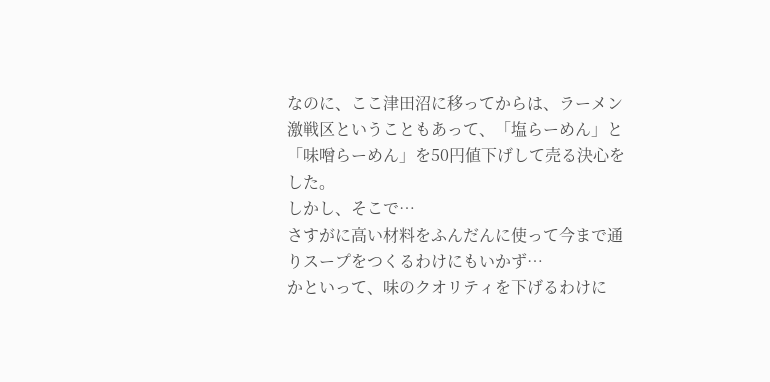なのに、ここ津田沼に移ってからは、ラーメン激戦区ということもあって、「塩らーめん」と「味噌らーめん」を50円値下げして売る決心をした。
しかし、そこで…
さすがに高い材料をふんだんに使って今まで通りスープをつくるわけにもいかず…
かといって、味のクオリティを下げるわけに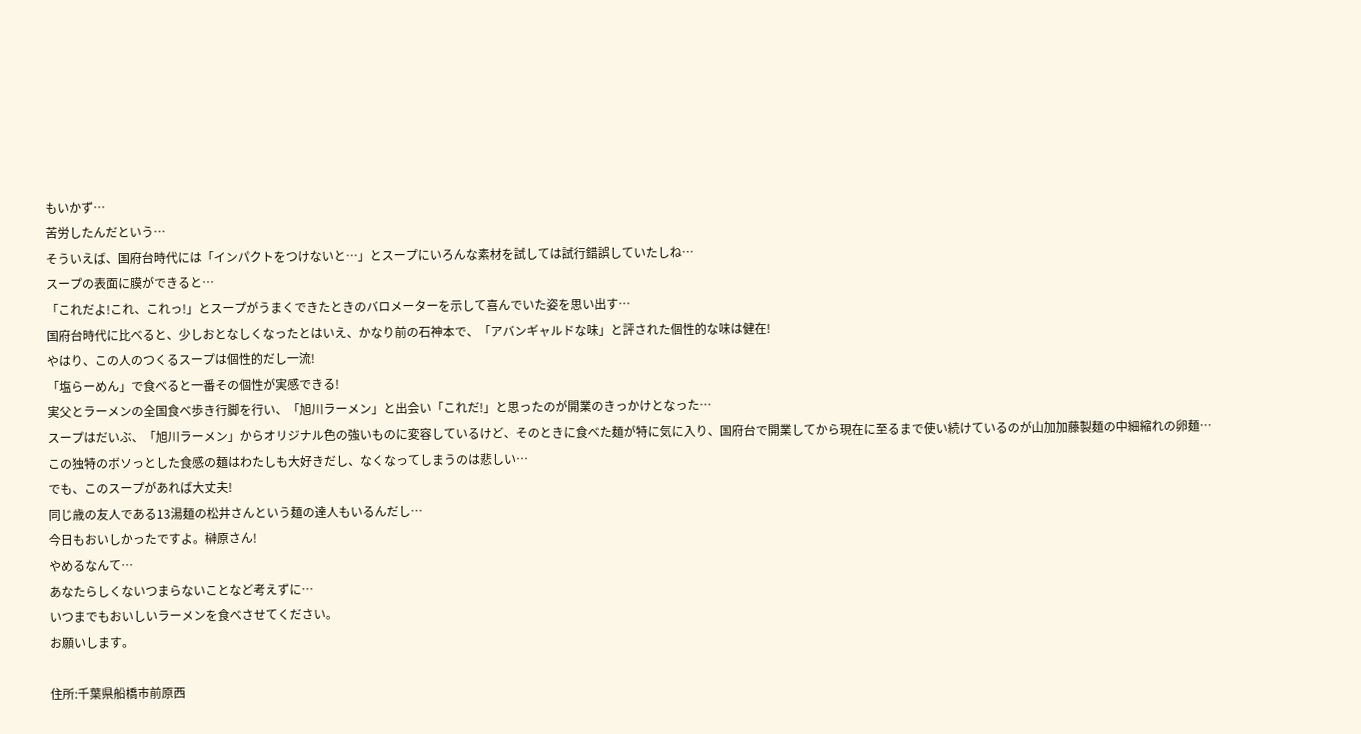もいかず…
苦労したんだという…
そういえば、国府台時代には「インパクトをつけないと…」とスープにいろんな素材を試しては試行錯誤していたしね…
スープの表面に膜ができると…
「これだよ!これ、これっ!」とスープがうまくできたときのバロメーターを示して喜んでいた姿を思い出す…
国府台時代に比べると、少しおとなしくなったとはいえ、かなり前の石神本で、「アバンギャルドな味」と評された個性的な味は健在!
やはり、この人のつくるスープは個性的だし一流!
「塩らーめん」で食べると一番その個性が実感できる!
実父とラーメンの全国食べ歩き行脚を行い、「旭川ラーメン」と出会い「これだ!」と思ったのが開業のきっかけとなった…
スープはだいぶ、「旭川ラーメン」からオリジナル色の強いものに変容しているけど、そのときに食べた麺が特に気に入り、国府台で開業してから現在に至るまで使い続けているのが山加加藤製麺の中細縮れの卵麺…
この独特のボソっとした食感の麺はわたしも大好きだし、なくなってしまうのは悲しい…
でも、このスープがあれば大丈夫!
同じ歳の友人である13湯麺の松井さんという麺の達人もいるんだし…
今日もおいしかったですよ。榊原さん!
やめるなんて…
あなたらしくないつまらないことなど考えずに…
いつまでもおいしいラーメンを食べさせてください。
お願いします。

住所:千葉県船橋市前原西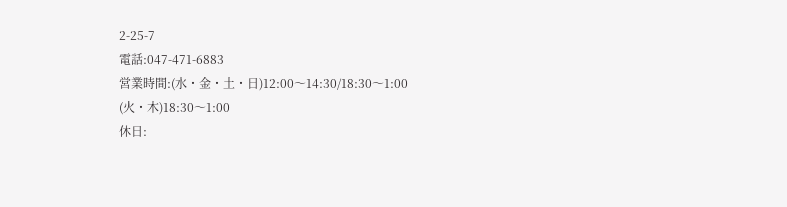2-25-7
電話:047-471-6883
営業時間:(水・金・土・日)12:00〜14:30/18:30〜1:00
(火・木)18:30〜1:00
休日: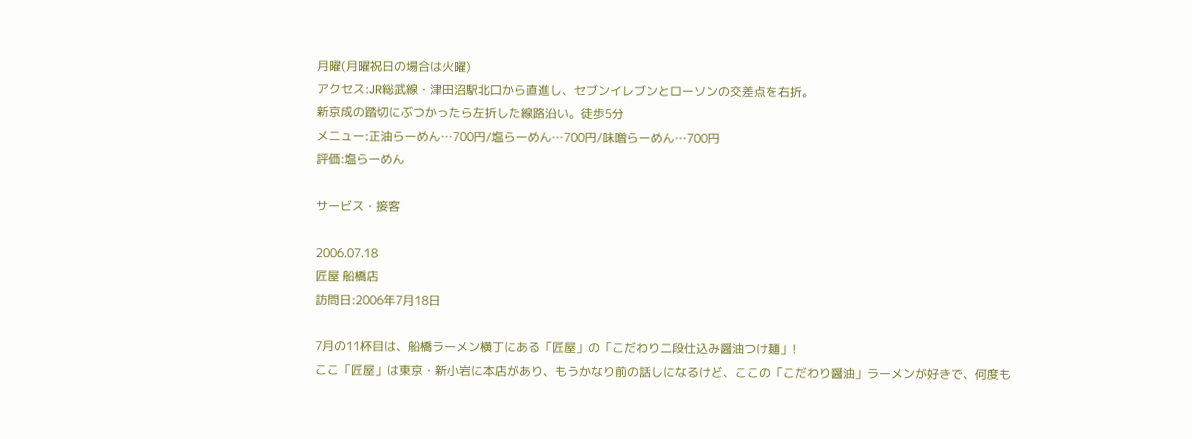月曜(月曜祝日の場合は火曜)
アクセス:JR総武線・津田沼駅北口から直進し、セブンイレブンとローソンの交差点を右折。
新京成の踏切にぶつかったら左折した線路沿い。徒歩5分
メニュー:正油らーめん…700円/塩らーめん…700円/味噌らーめん…700円
評価:塩らーめん

サービス・接客

2006.07.18
匠屋 船橋店
訪問日:2006年7月18日

7月の11杯目は、船橋ラーメン横丁にある「匠屋」の「こだわり二段仕込み醤油つけ麺」!
ここ「匠屋」は東京・新小岩に本店があり、もうかなり前の話しになるけど、ここの「こだわり醤油」ラーメンが好きで、何度も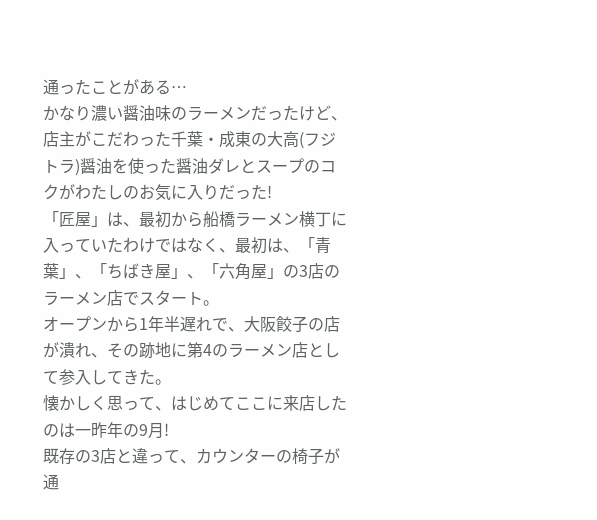通ったことがある…
かなり濃い醤油味のラーメンだったけど、店主がこだわった千葉・成東の大高(フジトラ)醤油を使った醤油ダレとスープのコクがわたしのお気に入りだった!
「匠屋」は、最初から船橋ラーメン横丁に入っていたわけではなく、最初は、「青葉」、「ちばき屋」、「六角屋」の3店のラーメン店でスタート。
オープンから1年半遅れで、大阪餃子の店が潰れ、その跡地に第4のラーメン店として参入してきた。
懐かしく思って、はじめてここに来店したのは一昨年の9月!
既存の3店と違って、カウンターの椅子が通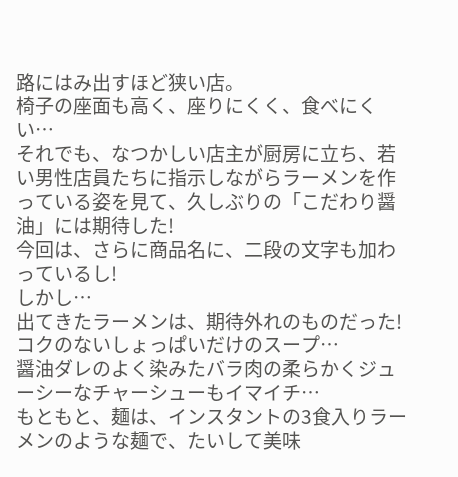路にはみ出すほど狭い店。
椅子の座面も高く、座りにくく、食べにくい…
それでも、なつかしい店主が厨房に立ち、若い男性店員たちに指示しながらラーメンを作っている姿を見て、久しぶりの「こだわり醤油」には期待した!
今回は、さらに商品名に、二段の文字も加わっているし!
しかし…
出てきたラーメンは、期待外れのものだった!
コクのないしょっぱいだけのスープ…
醤油ダレのよく染みたバラ肉の柔らかくジューシーなチャーシューもイマイチ…
もともと、麺は、インスタントの3食入りラーメンのような麺で、たいして美味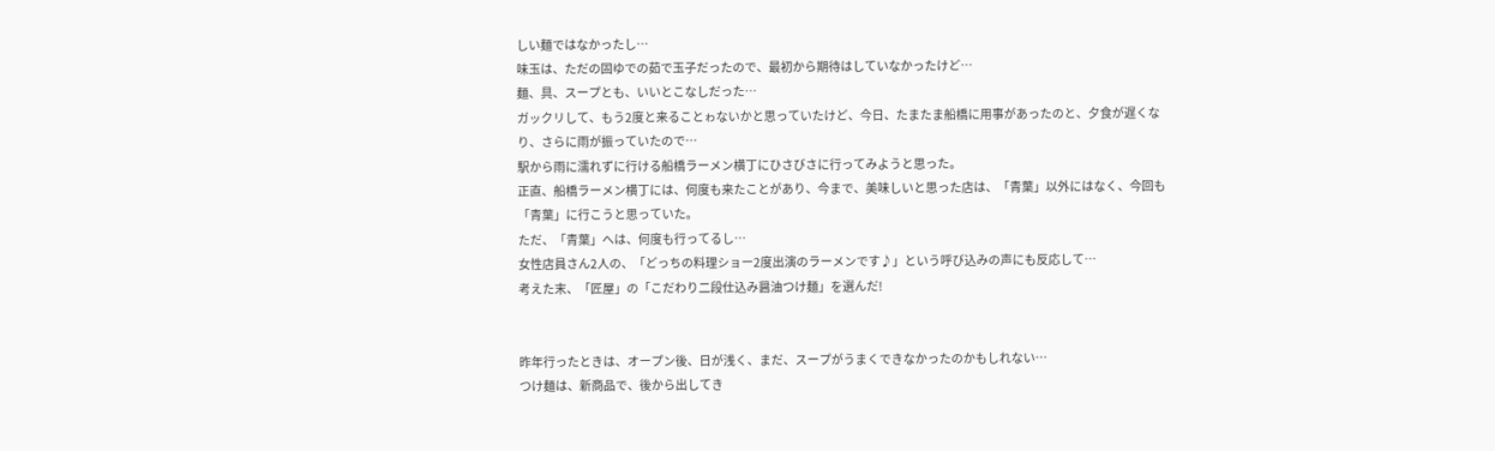しい麺ではなかったし…
味玉は、ただの固ゆでの茹で玉子だったので、最初から期待はしていなかったけど…
麺、具、スープとも、いいとこなしだった…
ガックリして、もう2度と来ることゎないかと思っていたけど、今日、たまたま船橋に用事があったのと、夕食が遅くなり、さらに雨が振っていたので…
駅から雨に濡れずに行ける船橋ラーメン横丁にひさびさに行ってみようと思った。
正直、船橋ラーメン横丁には、何度も来たことがあり、今まで、美味しいと思った店は、「青葉」以外にはなく、今回も「青葉」に行こうと思っていた。
ただ、「青葉」へは、何度も行ってるし…
女性店員さん2人の、「どっちの料理ショー2度出演のラーメンです♪」という呼び込みの声にも反応して…
考えた末、「匠屋」の「こだわり二段仕込み醤油つけ麺」を選んだ!


昨年行ったときは、オープン後、日が浅く、まだ、スープがうまくできなかったのかもしれない…
つけ麺は、新商品で、後から出してき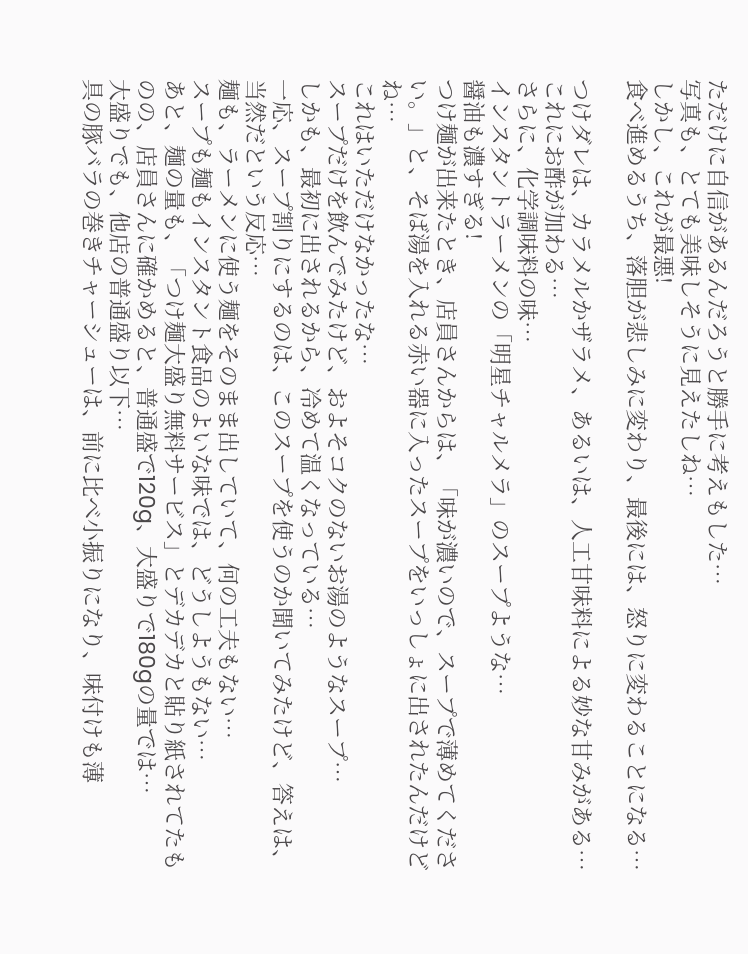ただけに自信があるんだろうと勝手に考えもした…
写真も、とても美味しそうに見えたしね…
しかし、これが最悪!
食べ進めるうち、落胆が悲しみに変わり、最後には、怒りに変わることになる…

つけダレは、カラメルかザラメ、あるいは、人工甘味料による妙な甘みがある…
これにお酢が加わる…
さらに、化学調味料の味…
インスタントラーメンの「明星チャルメラ」のスープような…
醤油も濃すぎる!
つけ麺が出来たとき、店員さんからは、「味が濃いので、スープで薄めてください。」と、そば湯を入れる赤い器に入ったスープをいっしょに出されたんだけどね…
これはいただけなかったな…
スープだけを飲んでみたけど、およそコクのないお湯のようなスープ…
しかも、最初に出されるから、冷めて温くなっている…
一応、スープ割りにするのは、このスープを使うのか聞いてみたけど、答えは、当然だという反応…
麺も、ラーメンに使う麺をそのまま出していて、何の工夫もない…
スープも麺もインスタント食品のよいな味では、どうしようもない…
あと、麺の量も、「つけ麺大盛り無料サービス」とデカデカと貼り紙されてたものの、店員さんに確かめると、普通盛で120g、大盛りで180gの量では…
大盛りでも、他店の普通盛り以下…
具の豚バラの巻きチャーシューは、前に比べ小振りになり、味付けも薄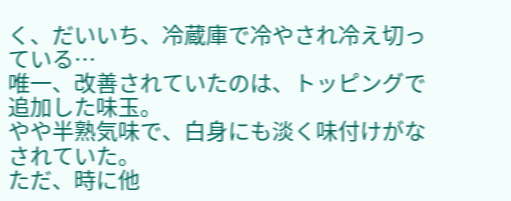く、だいいち、冷蔵庫で冷やされ冷え切っている…
唯一、改善されていたのは、トッピングで追加した味玉。
やや半熟気味で、白身にも淡く味付けがなされていた。
ただ、時に他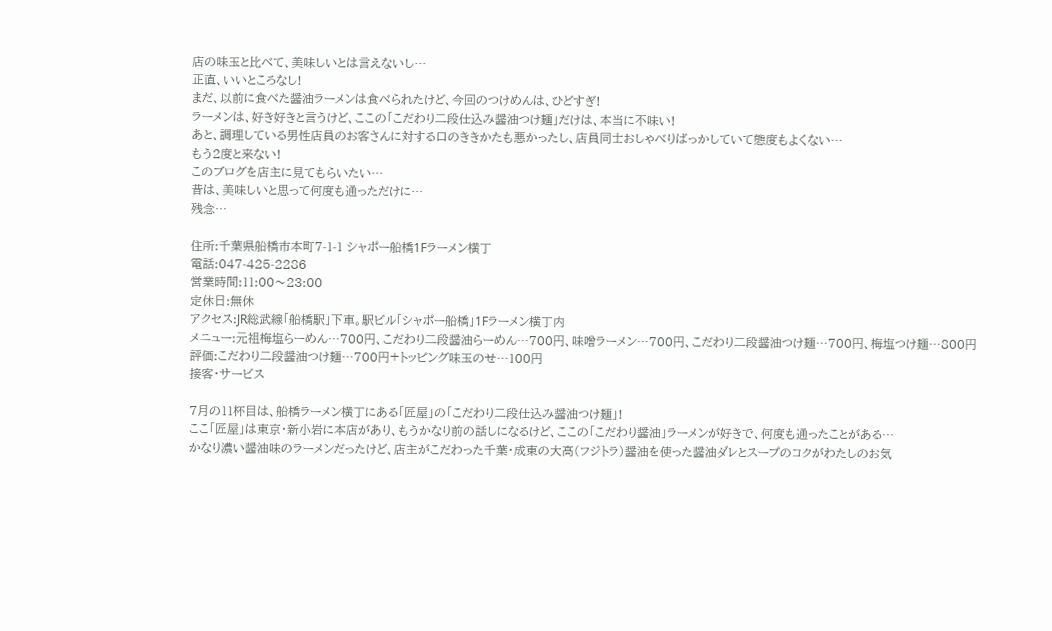店の味玉と比べて、美味しいとは言えないし…
正直、いいところなし!
まだ、以前に食べた醤油ラーメンは食べられたけど、今回のつけめんは、ひどすぎ!
ラーメンは、好き好きと言うけど、ここの「こだわり二段仕込み醤油つけ麺」だけは、本当に不味い!
あと、調理している男性店員のお客さんに対する口のききかたも悪かったし、店員同士おしゃべりばっかしていて態度もよくない…
もう2度と来ない!
このブログを店主に見てもらいたい…
昔は、美味しいと思って何度も通っただけに…
残念…

住所:千葉県船橋市本町7-1-1 シャポー船橋1Fラーメン横丁
電話:047-425-2286
営業時間:11:00〜23:00
定休日:無休
アクセス:JR総武線「船橋駅」下車。駅ビル「シャポー船橋」1Fラーメン横丁内
メニュー:元祖梅塩らーめん…700円、こだわり二段醤油らーめん…700円、味噌ラーメン…700円、こだわり二段醤油つけ麺…700円、梅塩つけ麺…800円
評価:こだわり二段醤油つけ麺…700円+トッピング味玉のせ…100円
接客・サービス

7月の11杯目は、船橋ラーメン横丁にある「匠屋」の「こだわり二段仕込み醤油つけ麺」!
ここ「匠屋」は東京・新小岩に本店があり、もうかなり前の話しになるけど、ここの「こだわり醤油」ラーメンが好きで、何度も通ったことがある…
かなり濃い醤油味のラーメンだったけど、店主がこだわった千葉・成東の大高(フジトラ)醤油を使った醤油ダレとスープのコクがわたしのお気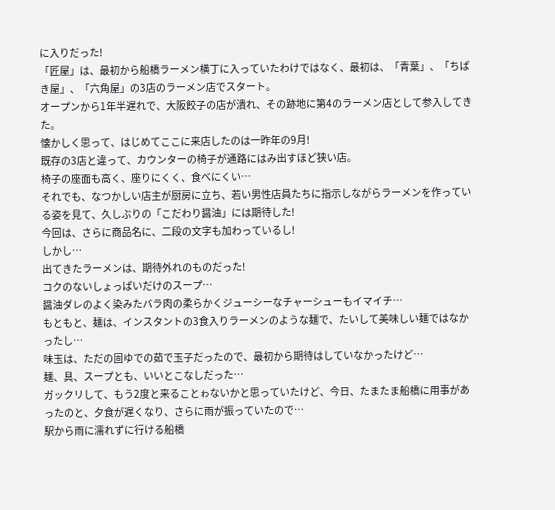に入りだった!
「匠屋」は、最初から船橋ラーメン横丁に入っていたわけではなく、最初は、「青葉」、「ちばき屋」、「六角屋」の3店のラーメン店でスタート。
オープンから1年半遅れで、大阪餃子の店が潰れ、その跡地に第4のラーメン店として参入してきた。
懐かしく思って、はじめてここに来店したのは一昨年の9月!
既存の3店と違って、カウンターの椅子が通路にはみ出すほど狭い店。
椅子の座面も高く、座りにくく、食べにくい…
それでも、なつかしい店主が厨房に立ち、若い男性店員たちに指示しながらラーメンを作っている姿を見て、久しぶりの「こだわり醤油」には期待した!
今回は、さらに商品名に、二段の文字も加わっているし!
しかし…
出てきたラーメンは、期待外れのものだった!
コクのないしょっぱいだけのスープ…
醤油ダレのよく染みたバラ肉の柔らかくジューシーなチャーシューもイマイチ…
もともと、麺は、インスタントの3食入りラーメンのような麺で、たいして美味しい麺ではなかったし…
味玉は、ただの固ゆでの茹で玉子だったので、最初から期待はしていなかったけど…
麺、具、スープとも、いいとこなしだった…
ガックリして、もう2度と来ることゎないかと思っていたけど、今日、たまたま船橋に用事があったのと、夕食が遅くなり、さらに雨が振っていたので…
駅から雨に濡れずに行ける船橋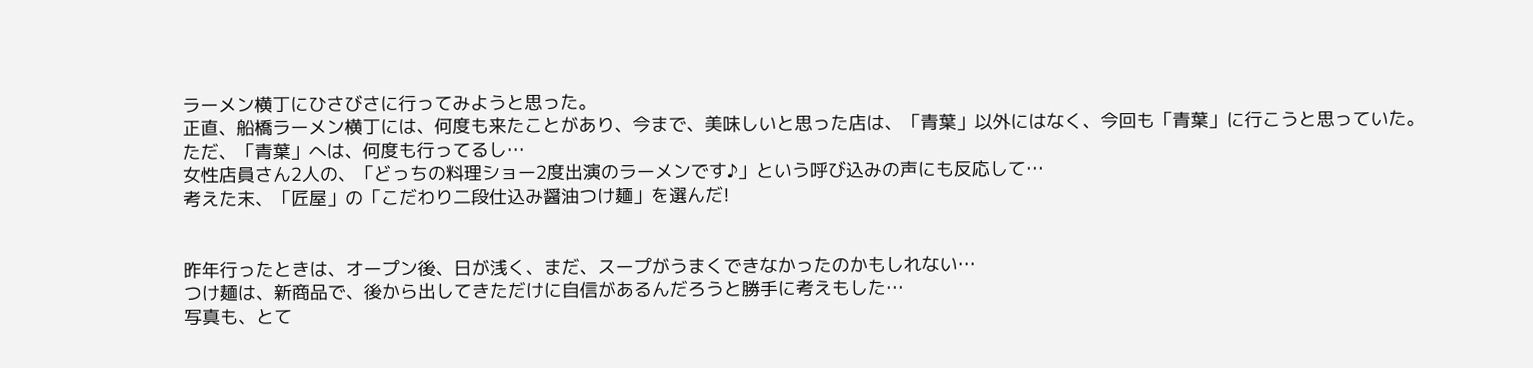ラーメン横丁にひさびさに行ってみようと思った。
正直、船橋ラーメン横丁には、何度も来たことがあり、今まで、美味しいと思った店は、「青葉」以外にはなく、今回も「青葉」に行こうと思っていた。
ただ、「青葉」へは、何度も行ってるし…
女性店員さん2人の、「どっちの料理ショー2度出演のラーメンです♪」という呼び込みの声にも反応して…
考えた末、「匠屋」の「こだわり二段仕込み醤油つけ麺」を選んだ!


昨年行ったときは、オープン後、日が浅く、まだ、スープがうまくできなかったのかもしれない…
つけ麺は、新商品で、後から出してきただけに自信があるんだろうと勝手に考えもした…
写真も、とて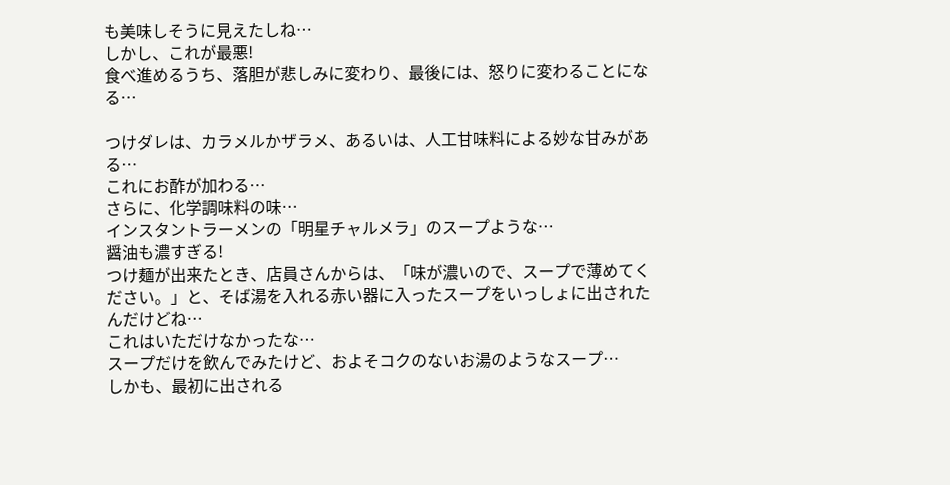も美味しそうに見えたしね…
しかし、これが最悪!
食べ進めるうち、落胆が悲しみに変わり、最後には、怒りに変わることになる…

つけダレは、カラメルかザラメ、あるいは、人工甘味料による妙な甘みがある…
これにお酢が加わる…
さらに、化学調味料の味…
インスタントラーメンの「明星チャルメラ」のスープような…
醤油も濃すぎる!
つけ麺が出来たとき、店員さんからは、「味が濃いので、スープで薄めてください。」と、そば湯を入れる赤い器に入ったスープをいっしょに出されたんだけどね…
これはいただけなかったな…
スープだけを飲んでみたけど、およそコクのないお湯のようなスープ…
しかも、最初に出される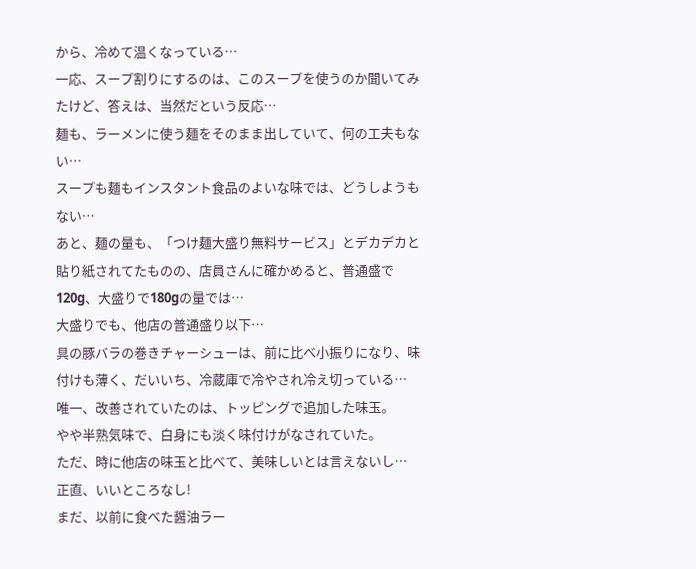から、冷めて温くなっている…
一応、スープ割りにするのは、このスープを使うのか聞いてみたけど、答えは、当然だという反応…
麺も、ラーメンに使う麺をそのまま出していて、何の工夫もない…
スープも麺もインスタント食品のよいな味では、どうしようもない…
あと、麺の量も、「つけ麺大盛り無料サービス」とデカデカと貼り紙されてたものの、店員さんに確かめると、普通盛で120g、大盛りで180gの量では…
大盛りでも、他店の普通盛り以下…
具の豚バラの巻きチャーシューは、前に比べ小振りになり、味付けも薄く、だいいち、冷蔵庫で冷やされ冷え切っている…
唯一、改善されていたのは、トッピングで追加した味玉。
やや半熟気味で、白身にも淡く味付けがなされていた。
ただ、時に他店の味玉と比べて、美味しいとは言えないし…
正直、いいところなし!
まだ、以前に食べた醤油ラー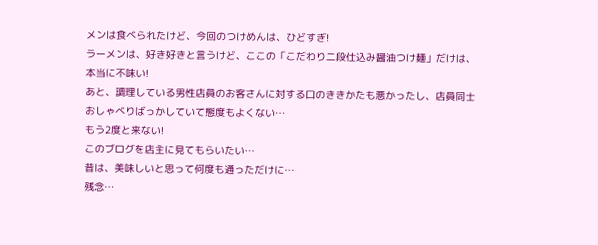メンは食べられたけど、今回のつけめんは、ひどすぎ!
ラーメンは、好き好きと言うけど、ここの「こだわり二段仕込み醤油つけ麺」だけは、本当に不味い!
あと、調理している男性店員のお客さんに対する口のききかたも悪かったし、店員同士おしゃべりばっかしていて態度もよくない…
もう2度と来ない!
このブログを店主に見てもらいたい…
昔は、美味しいと思って何度も通っただけに…
残念…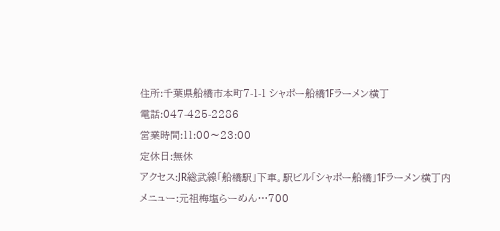住所:千葉県船橋市本町7-1-1 シャポー船橋1Fラーメン横丁
電話:047-425-2286
営業時間:11:00〜23:00
定休日:無休
アクセス:JR総武線「船橋駅」下車。駅ビル「シャポー船橋」1Fラーメン横丁内
メニュー:元祖梅塩らーめん…700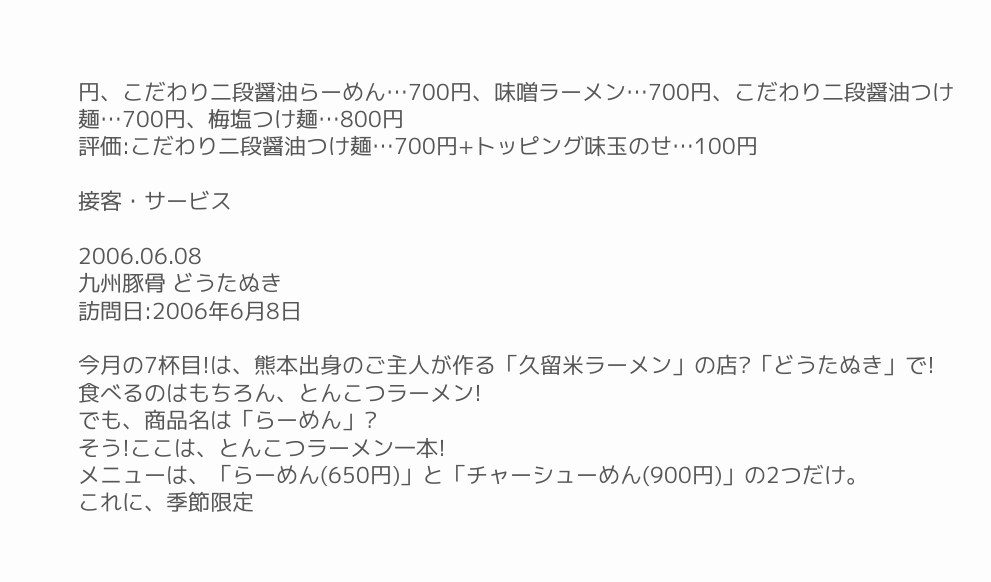円、こだわり二段醤油らーめん…700円、味噌ラーメン…700円、こだわり二段醤油つけ麺…700円、梅塩つけ麺…800円
評価:こだわり二段醤油つけ麺…700円+トッピング味玉のせ…100円

接客・サービス

2006.06.08
九州豚骨 どうたぬき
訪問日:2006年6月8日

今月の7杯目!は、熊本出身のご主人が作る「久留米ラーメン」の店?「どうたぬき」で!
食べるのはもちろん、とんこつラーメン!
でも、商品名は「らーめん」?
そう!ここは、とんこつラーメン一本!
メニューは、「らーめん(650円)」と「チャーシューめん(900円)」の2つだけ。
これに、季節限定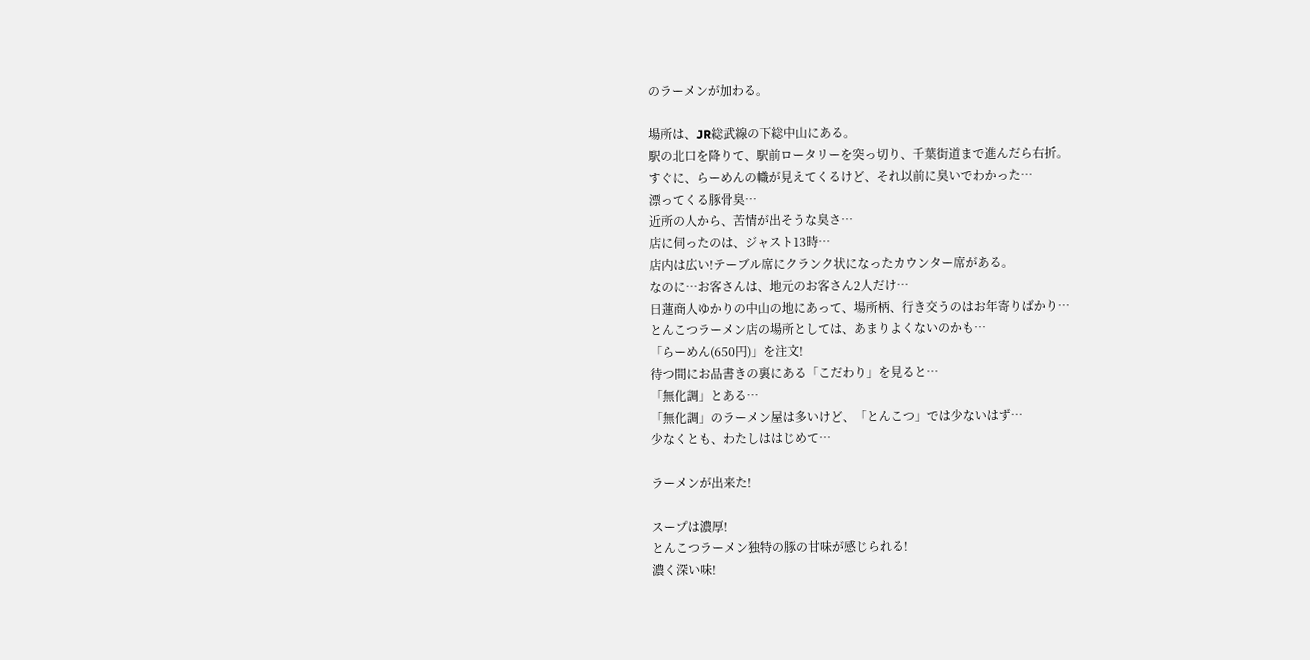のラーメンが加わる。

場所は、JR総武線の下総中山にある。
駅の北口を降りて、駅前ロータリーを突っ切り、千葉街道まで進んだら右折。
すぐに、らーめんの幟が見えてくるけど、それ以前に臭いでわかった…
漂ってくる豚骨臭…
近所の人から、苦情が出そうな臭さ…
店に伺ったのは、ジャスト13時…
店内は広い!テーブル席にクランク状になったカウンター席がある。
なのに…お客さんは、地元のお客さん2人だけ…
日蓮商人ゆかりの中山の地にあって、場所柄、行き交うのはお年寄りばかり…
とんこつラーメン店の場所としては、あまりよくないのかも…
「らーめん(650円)」を注文!
待つ間にお品書きの裏にある「こだわり」を見ると…
「無化調」とある…
「無化調」のラーメン屋は多いけど、「とんこつ」では少ないはず…
少なくとも、わたしははじめて…

ラーメンが出来た!

スープは濃厚!
とんこつラーメン独特の豚の甘味が感じられる!
濃く深い味!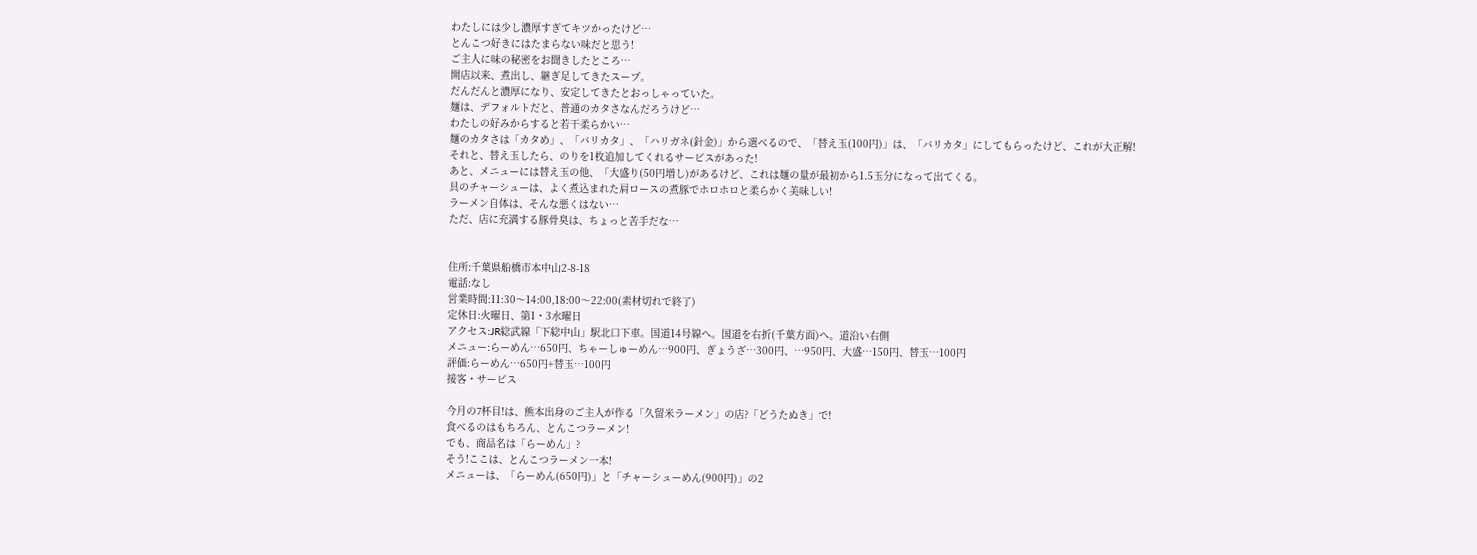わたしには少し濃厚すぎてキツかったけど…
とんこつ好きにはたまらない味だと思う!
ご主人に味の秘密をお聞きしたところ…
開店以来、煮出し、継ぎ足してきたスープ。
だんだんと濃厚になり、安定してきたとおっしゃっていた。
麺は、デフォルトだと、普通のカタさなんだろうけど…
わたしの好みからすると若干柔らかい…
麺のカタさは「カタめ」、「バリカタ」、「ハリガネ(針金)」から選べるので、「替え玉(100円)」は、「バリカタ」にしてもらったけど、これが大正解!
それと、替え玉したら、のりを1枚追加してくれるサービスがあった!
あと、メニューには替え玉の他、「大盛り(50円増し)があるけど、これは麺の量が最初から1.5玉分になって出てくる。
具のチャーシューは、よく煮込まれた肩ロースの煮豚でホロホロと柔らかく美味しい!
ラーメン自体は、そんな悪くはない…
ただ、店に充満する豚骨臭は、ちょっと苦手だな…


住所:千葉県船橋市本中山2-8-18
電話:なし
営業時間:11:30〜14:00,18:00〜22:00(素材切れで終了)
定休日:火曜日、第1・3水曜日
アクセス:JR総武線「下総中山」駅北口下車。国道14号線へ。国道を右折(千葉方面)へ。道沿い右側
メニュー:らーめん…650円、ちゃーしゅーめん…900円、ぎょうざ…300円、…950円、大盛…150円、替玉…100円
評価:らーめん…650円+替玉…100円
接客・サービス

今月の7杯目!は、熊本出身のご主人が作る「久留米ラーメン」の店?「どうたぬき」で!
食べるのはもちろん、とんこつラーメン!
でも、商品名は「らーめん」?
そう!ここは、とんこつラーメン一本!
メニューは、「らーめん(650円)」と「チャーシューめん(900円)」の2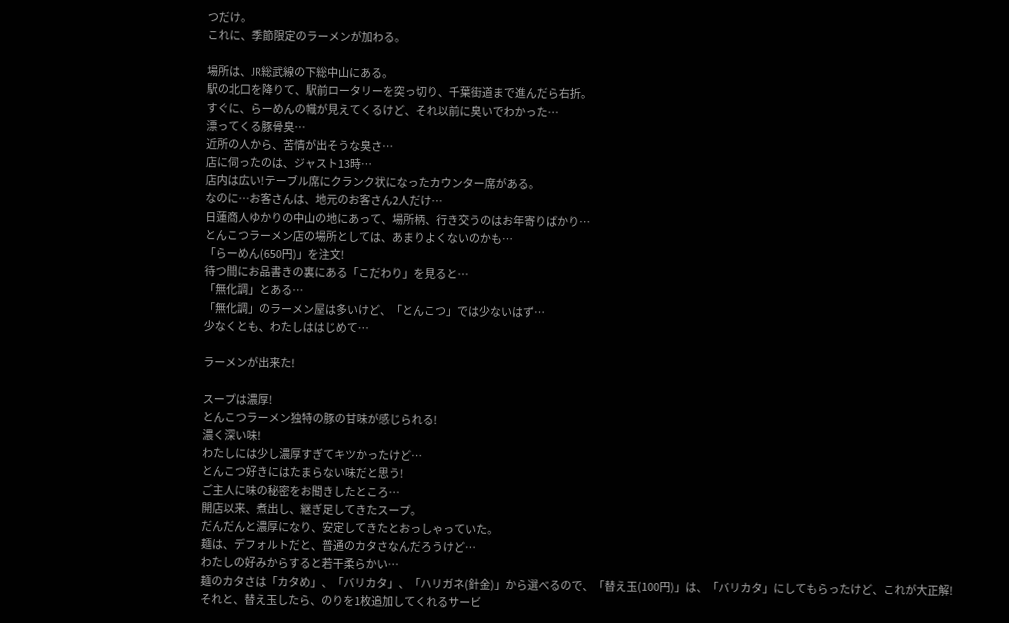つだけ。
これに、季節限定のラーメンが加わる。

場所は、JR総武線の下総中山にある。
駅の北口を降りて、駅前ロータリーを突っ切り、千葉街道まで進んだら右折。
すぐに、らーめんの幟が見えてくるけど、それ以前に臭いでわかった…
漂ってくる豚骨臭…
近所の人から、苦情が出そうな臭さ…
店に伺ったのは、ジャスト13時…
店内は広い!テーブル席にクランク状になったカウンター席がある。
なのに…お客さんは、地元のお客さん2人だけ…
日蓮商人ゆかりの中山の地にあって、場所柄、行き交うのはお年寄りばかり…
とんこつラーメン店の場所としては、あまりよくないのかも…
「らーめん(650円)」を注文!
待つ間にお品書きの裏にある「こだわり」を見ると…
「無化調」とある…
「無化調」のラーメン屋は多いけど、「とんこつ」では少ないはず…
少なくとも、わたしははじめて…

ラーメンが出来た!

スープは濃厚!
とんこつラーメン独特の豚の甘味が感じられる!
濃く深い味!
わたしには少し濃厚すぎてキツかったけど…
とんこつ好きにはたまらない味だと思う!
ご主人に味の秘密をお聞きしたところ…
開店以来、煮出し、継ぎ足してきたスープ。
だんだんと濃厚になり、安定してきたとおっしゃっていた。
麺は、デフォルトだと、普通のカタさなんだろうけど…
わたしの好みからすると若干柔らかい…
麺のカタさは「カタめ」、「バリカタ」、「ハリガネ(針金)」から選べるので、「替え玉(100円)」は、「バリカタ」にしてもらったけど、これが大正解!
それと、替え玉したら、のりを1枚追加してくれるサービ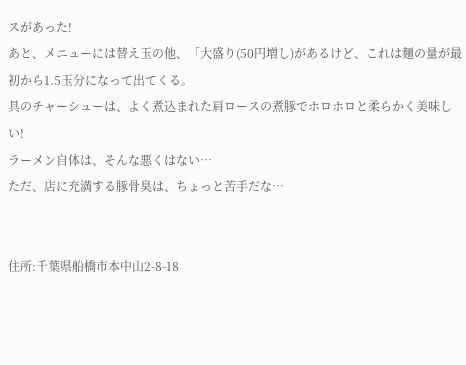スがあった!
あと、メニューには替え玉の他、「大盛り(50円増し)があるけど、これは麺の量が最初から1.5玉分になって出てくる。
具のチャーシューは、よく煮込まれた肩ロースの煮豚でホロホロと柔らかく美味しい!
ラーメン自体は、そんな悪くはない…
ただ、店に充満する豚骨臭は、ちょっと苦手だな…


住所:千葉県船橋市本中山2-8-18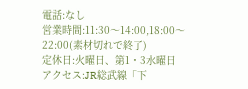電話:なし
営業時間:11:30〜14:00,18:00〜22:00(素材切れで終了)
定休日:火曜日、第1・3水曜日
アクセス:JR総武線「下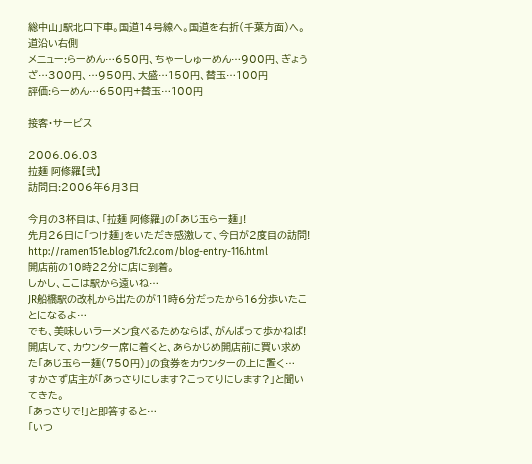総中山」駅北口下車。国道14号線へ。国道を右折(千葉方面)へ。道沿い右側
メニュー:らーめん…650円、ちゃーしゅーめん…900円、ぎょうざ…300円、…950円、大盛…150円、替玉…100円
評価:らーめん…650円+替玉…100円

接客・サービス

2006.06.03
拉麺 阿修羅【弐】
訪問日:2006年6月3日

今月の3杯目は、「拉麺 阿修羅」の「あじ玉らー麺」!
先月26日に「つけ麺」をいただき感激して、今日が2度目の訪問!
http://ramen151e.blog71.fc2.com/blog-entry-116.html
開店前の10時22分に店に到着。
しかし、ここは駅から遠いね…
JR船橋駅の改札から出たのが11時6分だったから16分歩いたことになるよ…
でも、美味しいラーメン食べるためならば、がんばって歩かねば!
開店して、カウンター席に着くと、あらかじめ開店前に買い求めた「あじ玉らー麺(750円)」の食券をカウンターの上に置く…
すかさず店主が「あっさりにします?こってりにします?」と聞いてきた。
「あっさりで!」と即答すると…
「いつ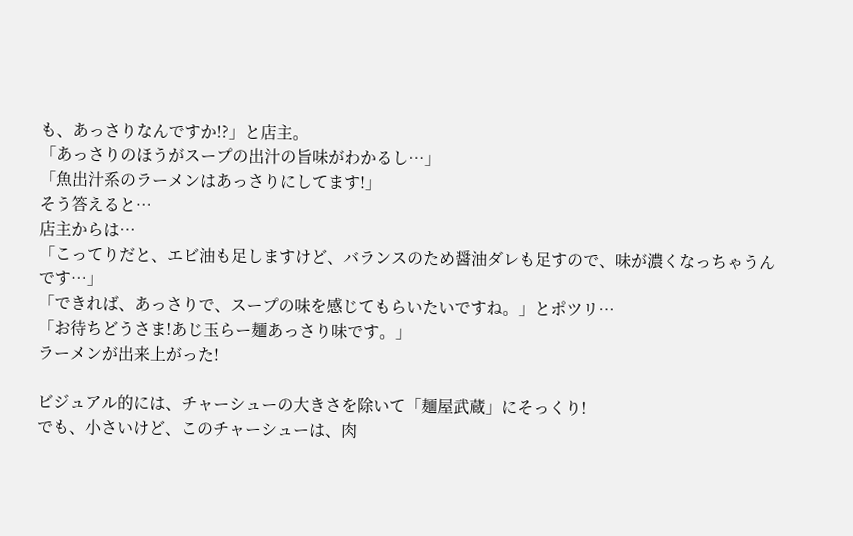も、あっさりなんですか!?」と店主。
「あっさりのほうがスープの出汁の旨味がわかるし…」
「魚出汁系のラーメンはあっさりにしてます!」
そう答えると…
店主からは…
「こってりだと、エビ油も足しますけど、バランスのため醤油ダレも足すので、味が濃くなっちゃうんです…」
「できれば、あっさりで、スープの味を感じてもらいたいですね。」とポツリ…
「お待ちどうさま!あじ玉らー麺あっさり味です。」
ラーメンが出来上がった!

ビジュアル的には、チャーシューの大きさを除いて「麺屋武蔵」にそっくり!
でも、小さいけど、このチャーシューは、肉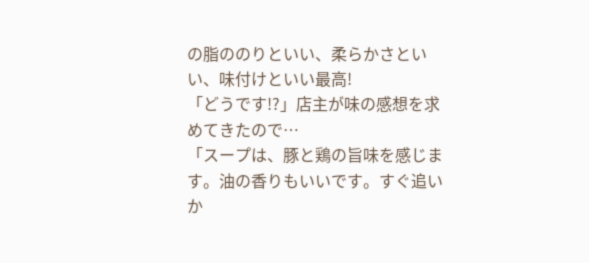の脂ののりといい、柔らかさといい、味付けといい最高!
「どうです!?」店主が味の感想を求めてきたので…
「スープは、豚と鶏の旨味を感じます。油の香りもいいです。すぐ追いか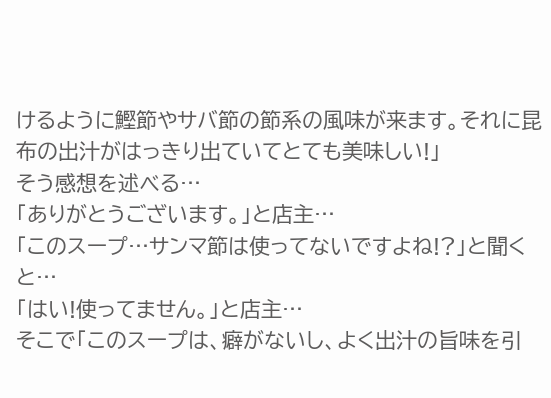けるように鰹節やサバ節の節系の風味が来ます。それに昆布の出汁がはっきり出ていてとても美味しい!」
そう感想を述べる…
「ありがとうございます。」と店主…
「このスープ…サンマ節は使ってないですよね!?」と聞くと…
「はい!使ってません。」と店主…
そこで「このスープは、癖がないし、よく出汁の旨味を引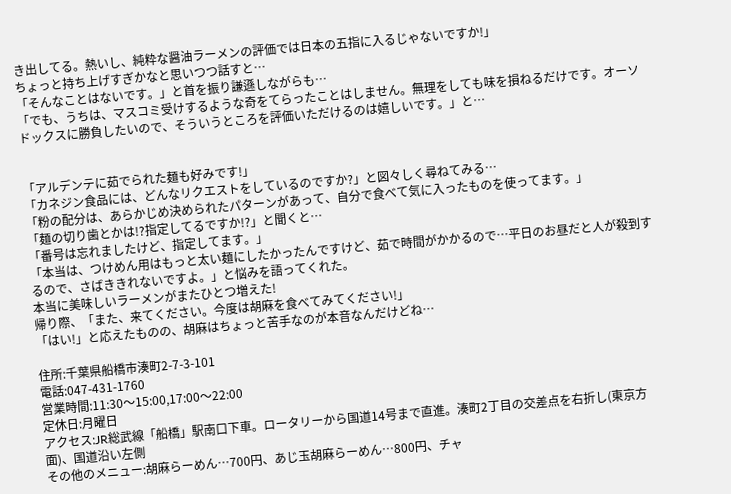き出してる。熱いし、純粋な醤油ラーメンの評価では日本の五指に入るじゃないですか!」
ちょっと持ち上げすぎかなと思いつつ話すと…
「そんなことはないです。」と首を振り謙遜しながらも…
「でも、うちは、マスコミ受けするような奇をてらったことはしません。無理をしても味を損ねるだけです。オーソドックスに勝負したいので、そういうところを評価いただけるのは嬉しいです。」と…


「アルデンテに茹でられた麺も好みです!」
「カネジン食品には、どんなリクエストをしているのですか?」と図々しく尋ねてみる…
「粉の配分は、あらかじめ決められたパターンがあって、自分で食べて気に入ったものを使ってます。」
「麺の切り歯とかは!?指定してるですか!?」と聞くと…
「番号は忘れましたけど、指定してます。」
「本当は、つけめん用はもっと太い麺にしたかったんですけど、茹で時間がかかるので…平日のお昼だと人が殺到するので、さばききれないですよ。」と悩みを語ってくれた。
本当に美味しいラーメンがまたひとつ増えた!
帰り際、「また、来てください。今度は胡麻を食べてみてください!」
「はい!」と応えたものの、胡麻はちょっと苦手なのが本音なんだけどね…

住所:千葉県船橋市湊町2-7-3-101
電話:047-431-1760
営業時間:11:30〜15:00,17:00〜22:00
定休日:月曜日
アクセス:JR総武線「船橋」駅南口下車。ロータリーから国道14号まで直進。湊町2丁目の交差点を右折し(東京方面)、国道沿い左側
その他のメニュー:胡麻らーめん…700円、あじ玉胡麻らーめん…800円、チャ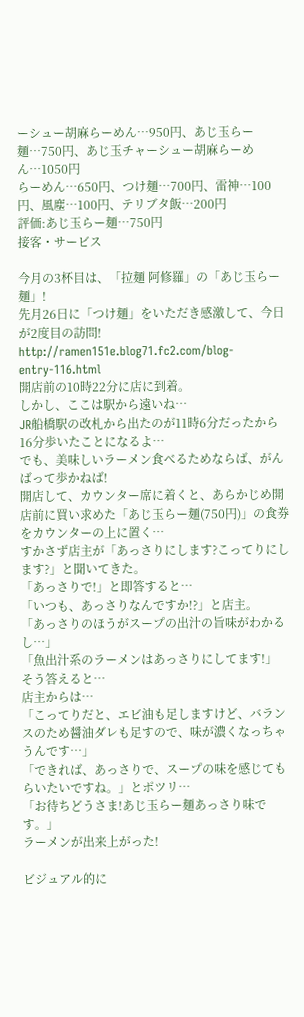ーシュー胡麻らーめん…950円、あじ玉らー麺…750円、あじ玉チャーシュー胡麻らーめん…1050円
らーめん…650円、つけ麺…700円、雷神…100円、風塵…100円、テリブタ飯…200円
評価:あじ玉らー麺…750円
接客・サービス

今月の3杯目は、「拉麺 阿修羅」の「あじ玉らー麺」!
先月26日に「つけ麺」をいただき感激して、今日が2度目の訪問!
http://ramen151e.blog71.fc2.com/blog-entry-116.html
開店前の10時22分に店に到着。
しかし、ここは駅から遠いね…
JR船橋駅の改札から出たのが11時6分だったから16分歩いたことになるよ…
でも、美味しいラーメン食べるためならば、がんばって歩かねば!
開店して、カウンター席に着くと、あらかじめ開店前に買い求めた「あじ玉らー麺(750円)」の食券をカウンターの上に置く…
すかさず店主が「あっさりにします?こってりにします?」と聞いてきた。
「あっさりで!」と即答すると…
「いつも、あっさりなんですか!?」と店主。
「あっさりのほうがスープの出汁の旨味がわかるし…」
「魚出汁系のラーメンはあっさりにしてます!」
そう答えると…
店主からは…
「こってりだと、エビ油も足しますけど、バランスのため醤油ダレも足すので、味が濃くなっちゃうんです…」
「できれば、あっさりで、スープの味を感じてもらいたいですね。」とポツリ…
「お待ちどうさま!あじ玉らー麺あっさり味です。」
ラーメンが出来上がった!

ビジュアル的に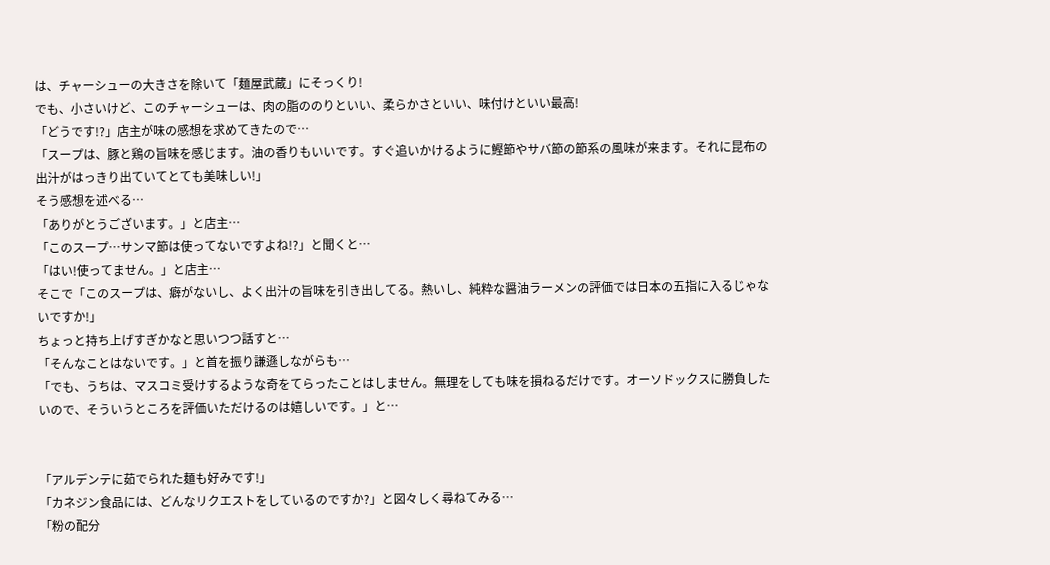は、チャーシューの大きさを除いて「麺屋武蔵」にそっくり!
でも、小さいけど、このチャーシューは、肉の脂ののりといい、柔らかさといい、味付けといい最高!
「どうです!?」店主が味の感想を求めてきたので…
「スープは、豚と鶏の旨味を感じます。油の香りもいいです。すぐ追いかけるように鰹節やサバ節の節系の風味が来ます。それに昆布の出汁がはっきり出ていてとても美味しい!」
そう感想を述べる…
「ありがとうございます。」と店主…
「このスープ…サンマ節は使ってないですよね!?」と聞くと…
「はい!使ってません。」と店主…
そこで「このスープは、癖がないし、よく出汁の旨味を引き出してる。熱いし、純粋な醤油ラーメンの評価では日本の五指に入るじゃないですか!」
ちょっと持ち上げすぎかなと思いつつ話すと…
「そんなことはないです。」と首を振り謙遜しながらも…
「でも、うちは、マスコミ受けするような奇をてらったことはしません。無理をしても味を損ねるだけです。オーソドックスに勝負したいので、そういうところを評価いただけるのは嬉しいです。」と…


「アルデンテに茹でられた麺も好みです!」
「カネジン食品には、どんなリクエストをしているのですか?」と図々しく尋ねてみる…
「粉の配分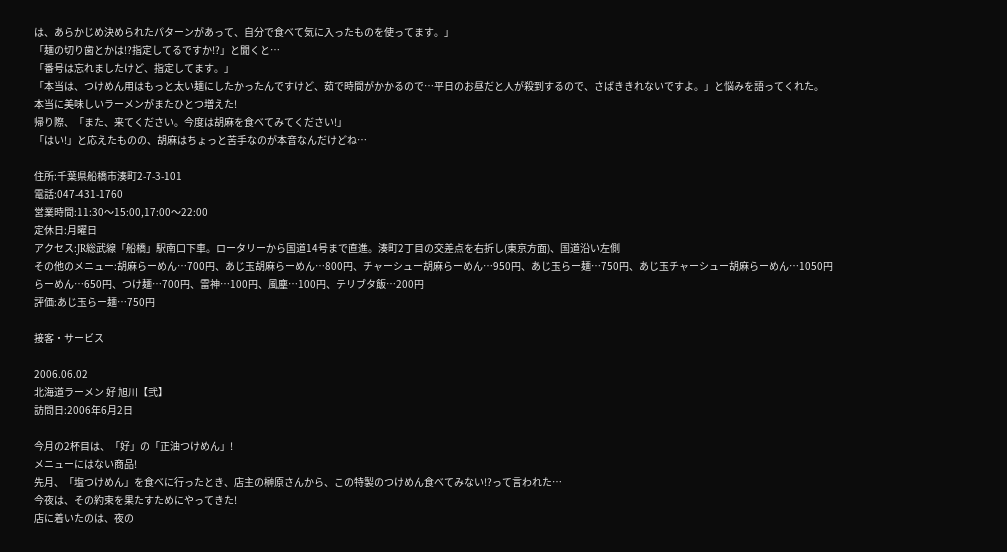は、あらかじめ決められたパターンがあって、自分で食べて気に入ったものを使ってます。」
「麺の切り歯とかは!?指定してるですか!?」と聞くと…
「番号は忘れましたけど、指定してます。」
「本当は、つけめん用はもっと太い麺にしたかったんですけど、茹で時間がかかるので…平日のお昼だと人が殺到するので、さばききれないですよ。」と悩みを語ってくれた。
本当に美味しいラーメンがまたひとつ増えた!
帰り際、「また、来てください。今度は胡麻を食べてみてください!」
「はい!」と応えたものの、胡麻はちょっと苦手なのが本音なんだけどね…

住所:千葉県船橋市湊町2-7-3-101
電話:047-431-1760
営業時間:11:30〜15:00,17:00〜22:00
定休日:月曜日
アクセス:JR総武線「船橋」駅南口下車。ロータリーから国道14号まで直進。湊町2丁目の交差点を右折し(東京方面)、国道沿い左側
その他のメニュー:胡麻らーめん…700円、あじ玉胡麻らーめん…800円、チャーシュー胡麻らーめん…950円、あじ玉らー麺…750円、あじ玉チャーシュー胡麻らーめん…1050円
らーめん…650円、つけ麺…700円、雷神…100円、風塵…100円、テリブタ飯…200円
評価:あじ玉らー麺…750円

接客・サービス

2006.06.02
北海道ラーメン 好 旭川【弐】
訪問日:2006年6月2日

今月の2杯目は、「好」の「正油つけめん」!
メニューにはない商品!
先月、「塩つけめん」を食べに行ったとき、店主の榊原さんから、この特製のつけめん食べてみない!?って言われた…
今夜は、その約束を果たすためにやってきた!
店に着いたのは、夜の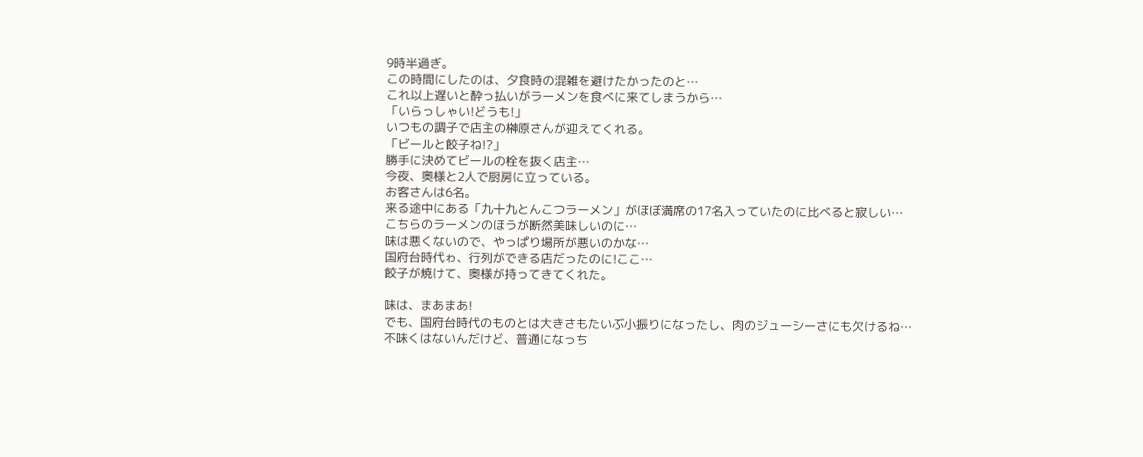9時半過ぎ。
この時間にしたのは、夕食時の混雑を避けたかったのと…
これ以上遅いと酔っ払いがラーメンを食べに来てしまうから…
「いらっしゃい!どうも!」
いつもの調子で店主の榊原さんが迎えてくれる。
「ビールと餃子ね!?」
勝手に決めてビールの栓を抜く店主…
今夜、奥様と2人で厨房に立っている。
お客さんは6名。
来る途中にある「九十九とんこつラーメン」がほぼ満席の17名入っていたのに比べると寂しい…
こちらのラーメンのほうが断然美味しいのに…
味は悪くないので、やっぱり場所が悪いのかな…
国府台時代ゎ、行列ができる店だったのに!ここ…
餃子が焼けて、奥様が持ってきてくれた。

味は、まあまあ!
でも、国府台時代のものとは大きさもたいぶ小振りになったし、肉のジューシーさにも欠けるね…
不味くはないんだけど、普通になっち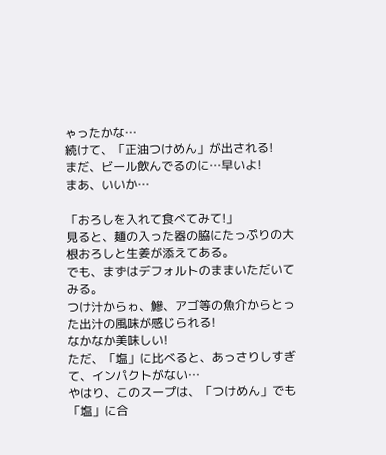ゃったかな…
続けて、「正油つけめん」が出される!
まだ、ビール飲んでるのに…早いよ!
まあ、いいか…

「おろしを入れて食べてみて!」
見ると、麺の入った器の脇にたっぷりの大根おろしと生姜が添えてある。
でも、まずはデフォルトのままいただいてみる。
つけ汁からゎ、鰺、アゴ等の魚介からとった出汁の風味が感じられる!
なかなか美味しい!
ただ、「塩」に比べると、あっさりしすぎて、インパクトがない…
やはり、このスープは、「つけめん」でも「塩」に合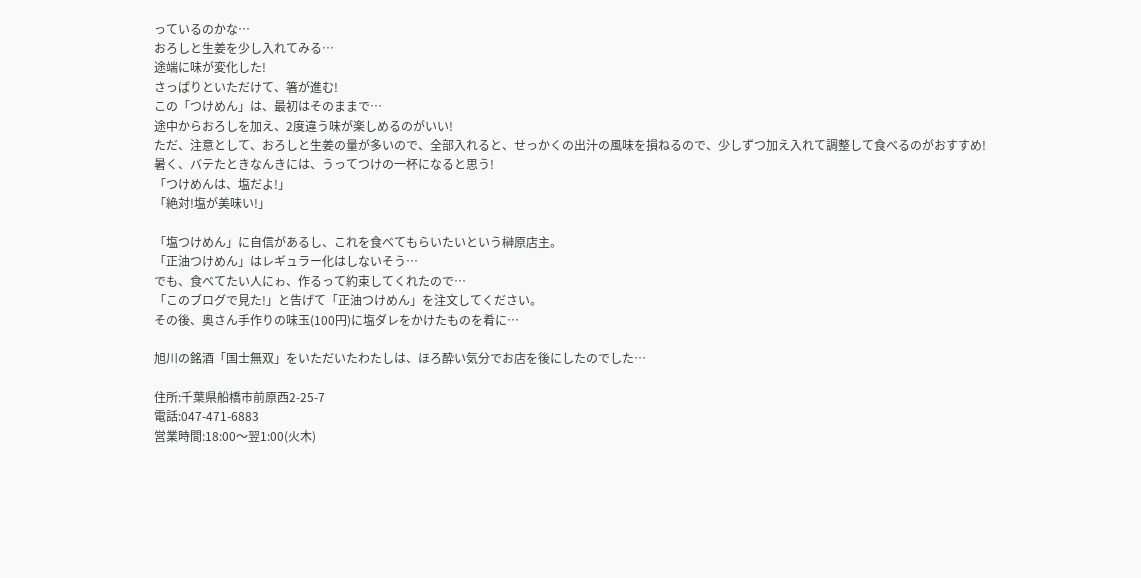っているのかな…
おろしと生姜を少し入れてみる…
途端に味が変化した!
さっぱりといただけて、箸が進む!
この「つけめん」は、最初はそのままで…
途中からおろしを加え、2度違う味が楽しめるのがいい!
ただ、注意として、おろしと生姜の量が多いので、全部入れると、せっかくの出汁の風味を損ねるので、少しずつ加え入れて調整して食べるのがおすすめ!
暑く、バテたときなんきには、うってつけの一杯になると思う!
「つけめんは、塩だよ!」
「絶対!塩が美味い!」

「塩つけめん」に自信があるし、これを食べてもらいたいという榊原店主。
「正油つけめん」はレギュラー化はしないそう…
でも、食べてたい人にゎ、作るって約束してくれたので…
「このブログで見た!」と告げて「正油つけめん」を注文してください。
その後、奥さん手作りの味玉(100円)に塩ダレをかけたものを肴に…

旭川の銘酒「国士無双」をいただいたわたしは、ほろ酔い気分でお店を後にしたのでした…

住所:千葉県船橋市前原西2-25-7
電話:047-471-6883
営業時間:18:00〜翌1:00(火木)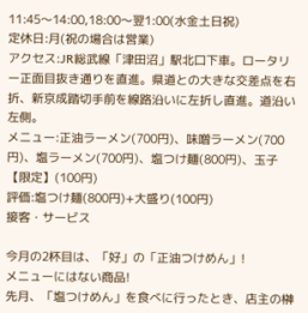11:45〜14:00,18:00〜翌1:00(水金土日祝)
定休日:月(祝の場合は営業)
アクセス:JR総武線「津田沼」駅北口下車。ロータリー正面目抜き通りを直進。県道との大きな交差点を右折、新京成踏切手前を線路沿いに左折し直進。道沿い左側。
メニュー:正油ラーメン(700円)、味噌ラーメン(700円)、塩ラーメン(700円)、塩つけ麺(800円)、玉子【限定】(100円)
評価:塩つけ麺(800円)+大盛り(100円)
接客・サービス

今月の2杯目は、「好」の「正油つけめん」!
メニューにはない商品!
先月、「塩つけめん」を食べに行ったとき、店主の榊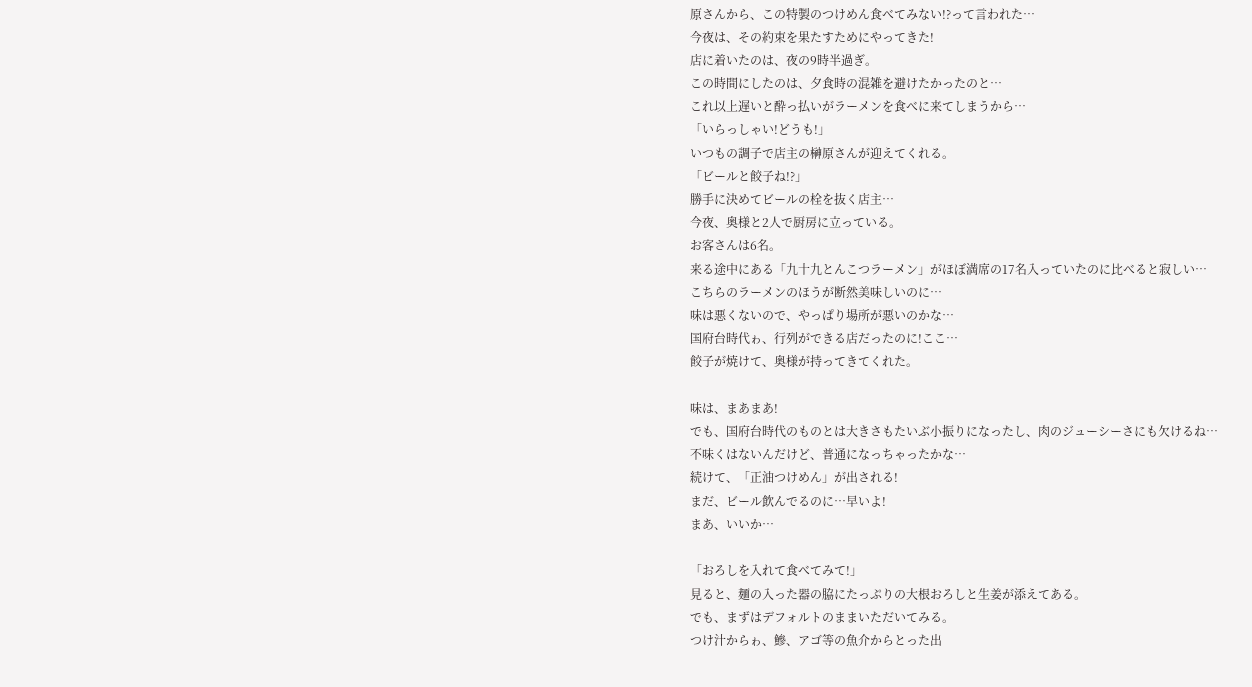原さんから、この特製のつけめん食べてみない!?って言われた…
今夜は、その約束を果たすためにやってきた!
店に着いたのは、夜の9時半過ぎ。
この時間にしたのは、夕食時の混雑を避けたかったのと…
これ以上遅いと酔っ払いがラーメンを食べに来てしまうから…
「いらっしゃい!どうも!」
いつもの調子で店主の榊原さんが迎えてくれる。
「ビールと餃子ね!?」
勝手に決めてビールの栓を抜く店主…
今夜、奥様と2人で厨房に立っている。
お客さんは6名。
来る途中にある「九十九とんこつラーメン」がほぼ満席の17名入っていたのに比べると寂しい…
こちらのラーメンのほうが断然美味しいのに…
味は悪くないので、やっぱり場所が悪いのかな…
国府台時代ゎ、行列ができる店だったのに!ここ…
餃子が焼けて、奥様が持ってきてくれた。

味は、まあまあ!
でも、国府台時代のものとは大きさもたいぶ小振りになったし、肉のジューシーさにも欠けるね…
不味くはないんだけど、普通になっちゃったかな…
続けて、「正油つけめん」が出される!
まだ、ビール飲んでるのに…早いよ!
まあ、いいか…

「おろしを入れて食べてみて!」
見ると、麺の入った器の脇にたっぷりの大根おろしと生姜が添えてある。
でも、まずはデフォルトのままいただいてみる。
つけ汁からゎ、鰺、アゴ等の魚介からとった出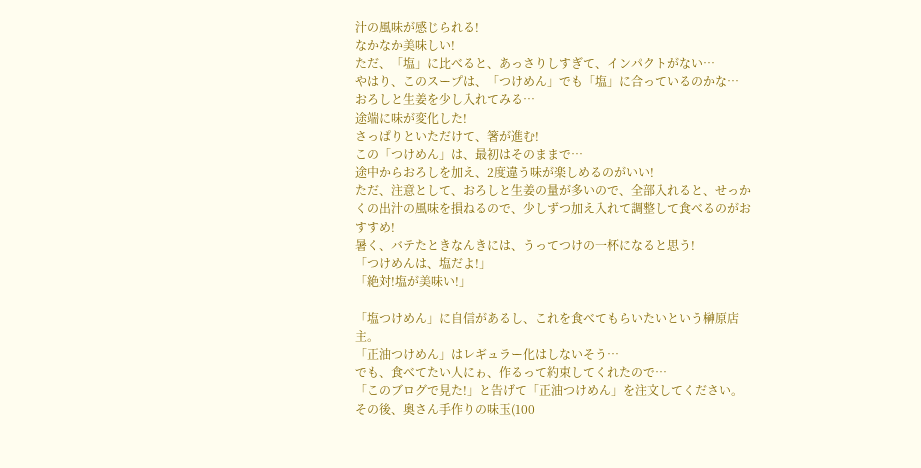汁の風味が感じられる!
なかなか美味しい!
ただ、「塩」に比べると、あっさりしすぎて、インパクトがない…
やはり、このスープは、「つけめん」でも「塩」に合っているのかな…
おろしと生姜を少し入れてみる…
途端に味が変化した!
さっぱりといただけて、箸が進む!
この「つけめん」は、最初はそのままで…
途中からおろしを加え、2度違う味が楽しめるのがいい!
ただ、注意として、おろしと生姜の量が多いので、全部入れると、せっかくの出汁の風味を損ねるので、少しずつ加え入れて調整して食べるのがおすすめ!
暑く、バテたときなんきには、うってつけの一杯になると思う!
「つけめんは、塩だよ!」
「絶対!塩が美味い!」

「塩つけめん」に自信があるし、これを食べてもらいたいという榊原店主。
「正油つけめん」はレギュラー化はしないそう…
でも、食べてたい人にゎ、作るって約束してくれたので…
「このブログで見た!」と告げて「正油つけめん」を注文してください。
その後、奥さん手作りの味玉(100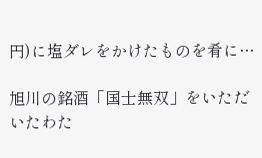円)に塩ダレをかけたものを肴に…

旭川の銘酒「国士無双」をいただいたわた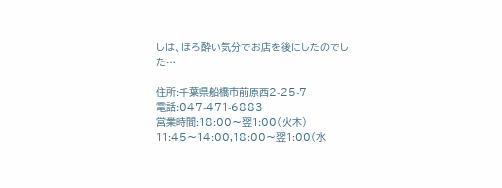しは、ほろ酔い気分でお店を後にしたのでした…

住所:千葉県船橋市前原西2-25-7
電話:047-471-6883
営業時間:18:00〜翌1:00(火木)
11:45〜14:00,18:00〜翌1:00(水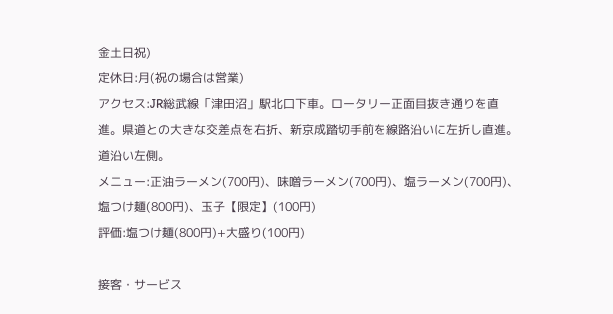金土日祝)
定休日:月(祝の場合は営業)
アクセス:JR総武線「津田沼」駅北口下車。ロータリー正面目抜き通りを直進。県道との大きな交差点を右折、新京成踏切手前を線路沿いに左折し直進。道沿い左側。
メニュー:正油ラーメン(700円)、味噌ラーメン(700円)、塩ラーメン(700円)、塩つけ麺(800円)、玉子【限定】(100円)
評価:塩つけ麺(800円)+大盛り(100円)

接客・サービス